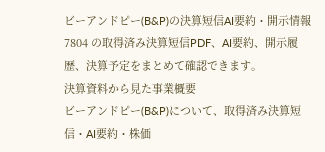ビーアンドピー(B&P)の決算短信AI要約・開示情報
7804 の取得済み決算短信PDF、AI要約、開示履歴、決算予定をまとめて確認できます。
決算資料から見た事業概要
ビーアンドピー(B&P)について、取得済み決算短信・AI要約・株価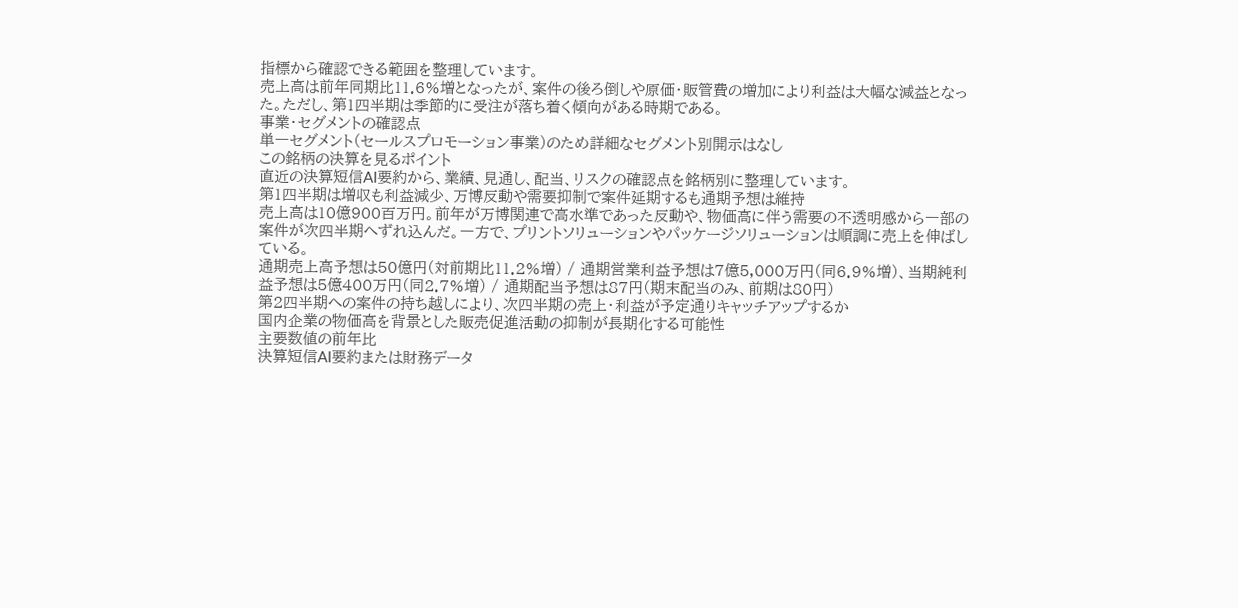指標から確認できる範囲を整理しています。
売上高は前年同期比11.6%増となったが、案件の後ろ倒しや原価・販管費の増加により利益は大幅な減益となった。ただし、第1四半期は季節的に受注が落ち着く傾向がある時期である。
事業・セグメントの確認点
単一セグメント(セールスプロモーション事業)のため詳細なセグメント別開示はなし
この銘柄の決算を見るポイント
直近の決算短信AI要約から、業績、見通し、配当、リスクの確認点を銘柄別に整理しています。
第1四半期は増収も利益減少、万博反動や需要抑制で案件延期するも通期予想は維持
売上高は10億900百万円。前年が万博関連で高水準であった反動や、物価高に伴う需要の不透明感から一部の案件が次四半期へずれ込んだ。一方で、プリントソリューションやパッケージソリューションは順調に売上を伸ばしている。
通期売上高予想は50億円(対前期比11.2%増) / 通期営業利益予想は7億5,000万円(同6.9%増)、当期純利益予想は5億400万円(同2.7%増) / 通期配当予想は87円(期末配当のみ、前期は80円)
第2四半期への案件の持ち越しにより、次四半期の売上・利益が予定通りキャッチアップするか
国内企業の物価高を背景とした販売促進活動の抑制が長期化する可能性
主要数値の前年比
決算短信AI要約または財務データ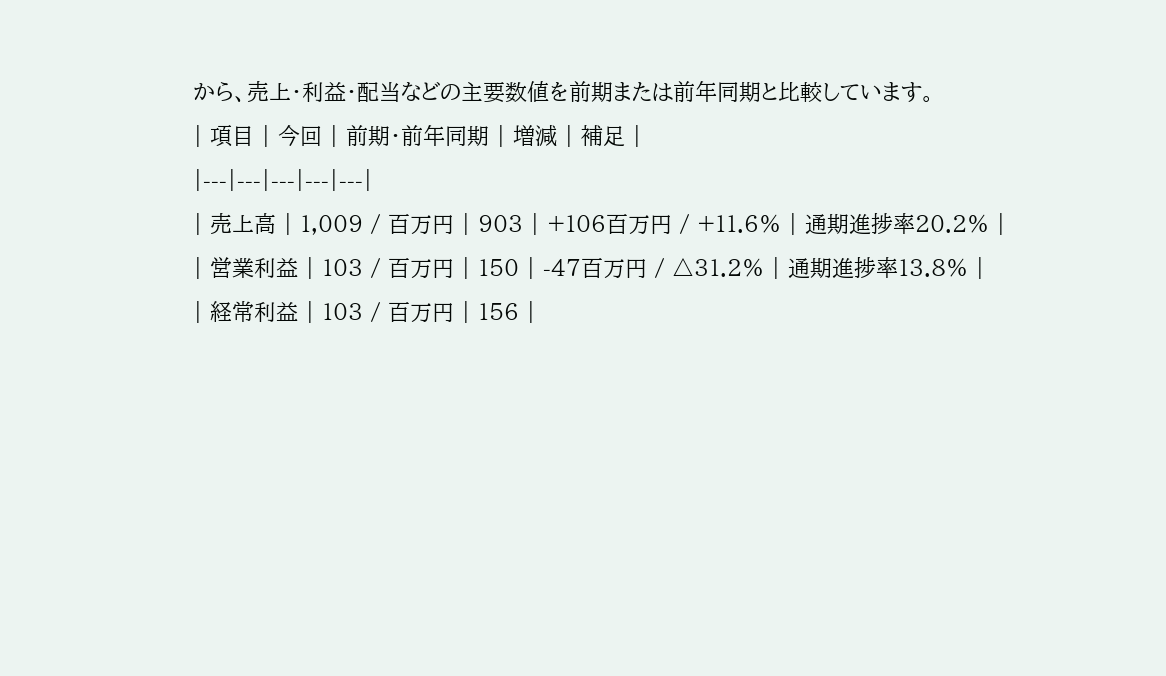から、売上・利益・配当などの主要数値を前期または前年同期と比較しています。
| 項目 | 今回 | 前期・前年同期 | 増減 | 補足 |
|---|---|---|---|---|
| 売上高 | 1,009 / 百万円 | 903 | +106百万円 / +11.6% | 通期進捗率20.2% |
| 営業利益 | 103 / 百万円 | 150 | -47百万円 / △31.2% | 通期進捗率13.8% |
| 経常利益 | 103 / 百万円 | 156 |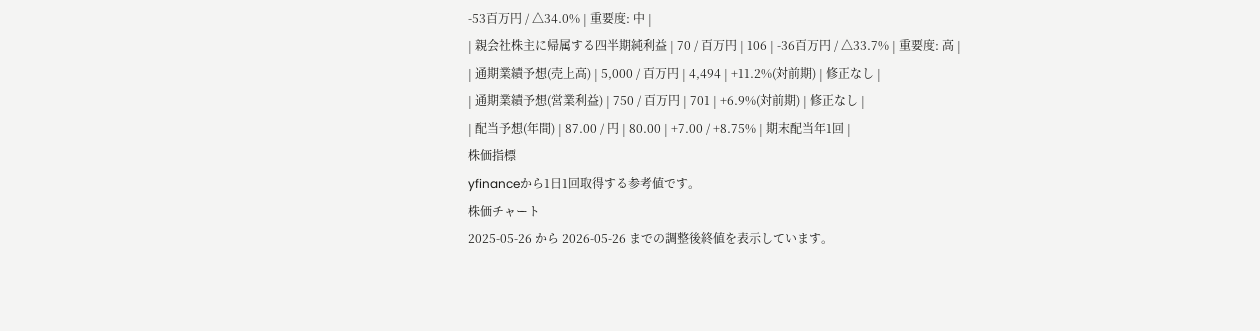-53百万円 / △34.0% | 重要度: 中 |
| 親会社株主に帰属する四半期純利益 | 70 / 百万円 | 106 | -36百万円 / △33.7% | 重要度: 高 |
| 通期業績予想(売上高) | 5,000 / 百万円 | 4,494 | +11.2%(対前期) | 修正なし |
| 通期業績予想(営業利益) | 750 / 百万円 | 701 | +6.9%(対前期) | 修正なし |
| 配当予想(年間) | 87.00 / 円 | 80.00 | +7.00 / +8.75% | 期末配当年1回 |
株価指標
yfinanceから1日1回取得する参考値です。
株価チャート
2025-05-26 から 2026-05-26 までの調整後終値を表示しています。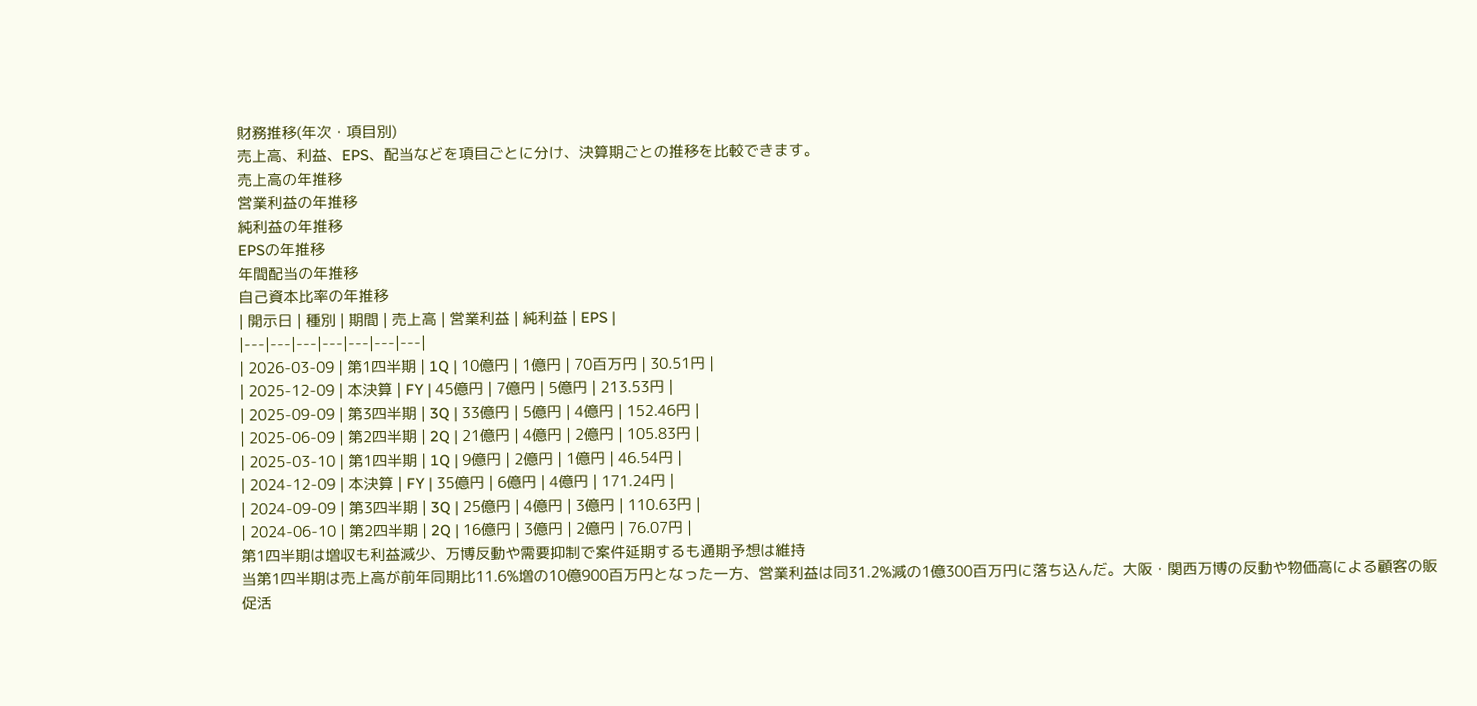財務推移(年次・項目別)
売上高、利益、EPS、配当などを項目ごとに分け、決算期ごとの推移を比較できます。
売上高の年推移
営業利益の年推移
純利益の年推移
EPSの年推移
年間配当の年推移
自己資本比率の年推移
| 開示日 | 種別 | 期間 | 売上高 | 営業利益 | 純利益 | EPS |
|---|---|---|---|---|---|---|
| 2026-03-09 | 第1四半期 | 1Q | 10億円 | 1億円 | 70百万円 | 30.51円 |
| 2025-12-09 | 本決算 | FY | 45億円 | 7億円 | 5億円 | 213.53円 |
| 2025-09-09 | 第3四半期 | 3Q | 33億円 | 5億円 | 4億円 | 152.46円 |
| 2025-06-09 | 第2四半期 | 2Q | 21億円 | 4億円 | 2億円 | 105.83円 |
| 2025-03-10 | 第1四半期 | 1Q | 9億円 | 2億円 | 1億円 | 46.54円 |
| 2024-12-09 | 本決算 | FY | 35億円 | 6億円 | 4億円 | 171.24円 |
| 2024-09-09 | 第3四半期 | 3Q | 25億円 | 4億円 | 3億円 | 110.63円 |
| 2024-06-10 | 第2四半期 | 2Q | 16億円 | 3億円 | 2億円 | 76.07円 |
第1四半期は増収も利益減少、万博反動や需要抑制で案件延期するも通期予想は維持
当第1四半期は売上高が前年同期比11.6%増の10億900百万円となった一方、営業利益は同31.2%減の1億300百万円に落ち込んだ。大阪・関西万博の反動や物価高による顧客の販促活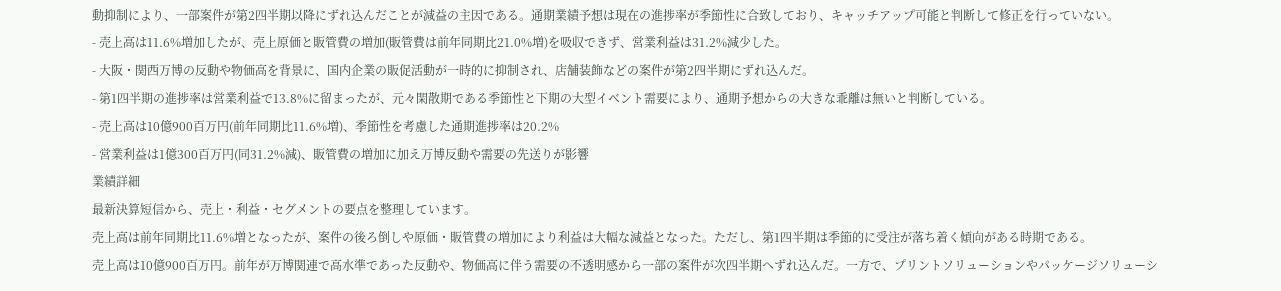動抑制により、一部案件が第2四半期以降にずれ込んだことが減益の主因である。通期業績予想は現在の進捗率が季節性に合致しており、キャッチアップ可能と判断して修正を行っていない。
- 売上高は11.6%増加したが、売上原価と販管費の増加(販管費は前年同期比21.0%増)を吸収できず、営業利益は31.2%減少した。
- 大阪・関西万博の反動や物価高を背景に、国内企業の販促活動が一時的に抑制され、店舗装飾などの案件が第2四半期にずれ込んだ。
- 第1四半期の進捗率は営業利益で13.8%に留まったが、元々閑散期である季節性と下期の大型イベント需要により、通期予想からの大きな乖離は無いと判断している。
- 売上高は10億900百万円(前年同期比11.6%増)、季節性を考慮した通期進捗率は20.2%
- 営業利益は1億300百万円(同31.2%減)、販管費の増加に加え万博反動や需要の先送りが影響
業績詳細
最新決算短信から、売上・利益・セグメントの要点を整理しています。
売上高は前年同期比11.6%増となったが、案件の後ろ倒しや原価・販管費の増加により利益は大幅な減益となった。ただし、第1四半期は季節的に受注が落ち着く傾向がある時期である。
売上高は10億900百万円。前年が万博関連で高水準であった反動や、物価高に伴う需要の不透明感から一部の案件が次四半期へずれ込んだ。一方で、プリントソリューションやパッケージソリューシ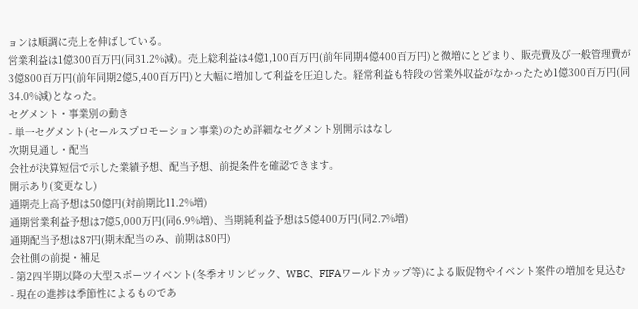ョンは順調に売上を伸ばしている。
営業利益は1億300百万円(同31.2%減)。売上総利益は4億1,100百万円(前年同期4億400百万円)と微増にとどまり、販売費及び一般管理費が3億800百万円(前年同期2億5,400百万円)と大幅に増加して利益を圧迫した。経常利益も特段の営業外収益がなかったため1億300百万円(同34.0%減)となった。
セグメント・事業別の動き
- 単一セグメント(セールスプロモーション事業)のため詳細なセグメント別開示はなし
次期見通し・配当
会社が決算短信で示した業績予想、配当予想、前提条件を確認できます。
開示あり(変更なし)
通期売上高予想は50億円(対前期比11.2%増)
通期営業利益予想は7億5,000万円(同6.9%増)、当期純利益予想は5億400万円(同2.7%増)
通期配当予想は87円(期末配当のみ、前期は80円)
会社側の前提・補足
- 第2四半期以降の大型スポーツイベント(冬季オリンピック、WBC、FIFAワールドカップ等)による販促物やイベント案件の増加を見込む
- 現在の進捗は季節性によるものであ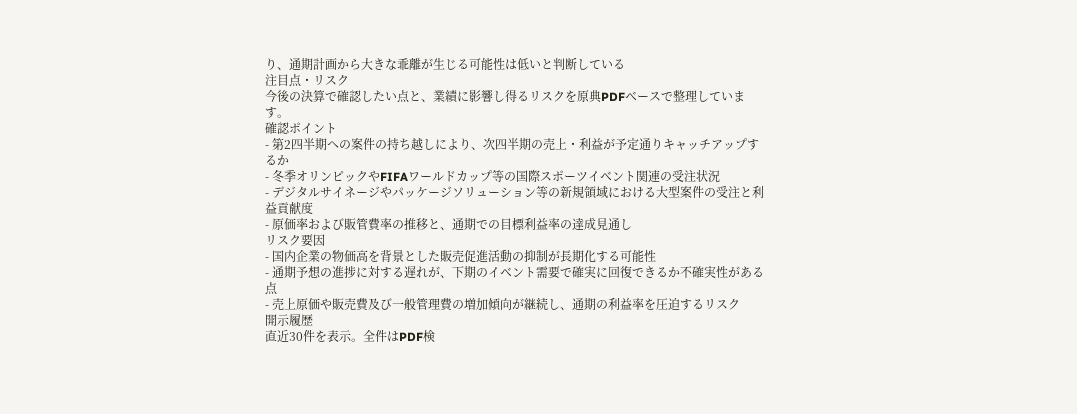り、通期計画から大きな乖離が生じる可能性は低いと判断している
注目点・リスク
今後の決算で確認したい点と、業績に影響し得るリスクを原典PDFベースで整理しています。
確認ポイント
- 第2四半期への案件の持ち越しにより、次四半期の売上・利益が予定通りキャッチアップするか
- 冬季オリンピックやFIFAワールドカップ等の国際スポーツイベント関連の受注状況
- デジタルサイネージやパッケージソリューション等の新規領域における大型案件の受注と利益貢献度
- 原価率および販管費率の推移と、通期での目標利益率の達成見通し
リスク要因
- 国内企業の物価高を背景とした販売促進活動の抑制が長期化する可能性
- 通期予想の進捗に対する遅れが、下期のイベント需要で確実に回復できるか不確実性がある点
- 売上原価や販売費及び一般管理費の増加傾向が継続し、通期の利益率を圧迫するリスク
開示履歴
直近30件を表示。全件はPDF検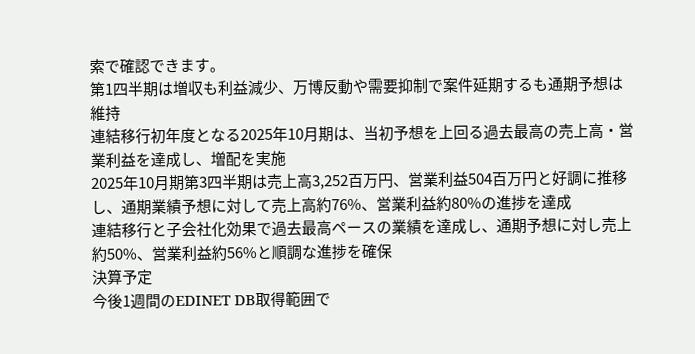索で確認できます。
第1四半期は増収も利益減少、万博反動や需要抑制で案件延期するも通期予想は維持
連結移行初年度となる2025年10月期は、当初予想を上回る過去最高の売上高・営業利益を達成し、増配を実施
2025年10月期第3四半期は売上高3,252百万円、営業利益504百万円と好調に推移し、通期業績予想に対して売上高約76%、営業利益約80%の進捗を達成
連結移行と子会社化効果で過去最高ペースの業績を達成し、通期予想に対し売上約50%、営業利益約56%と順調な進捗を確保
決算予定
今後1週間のEDINET DB取得範囲で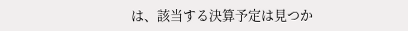は、該当する決算予定は見つか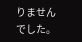りませんでした。